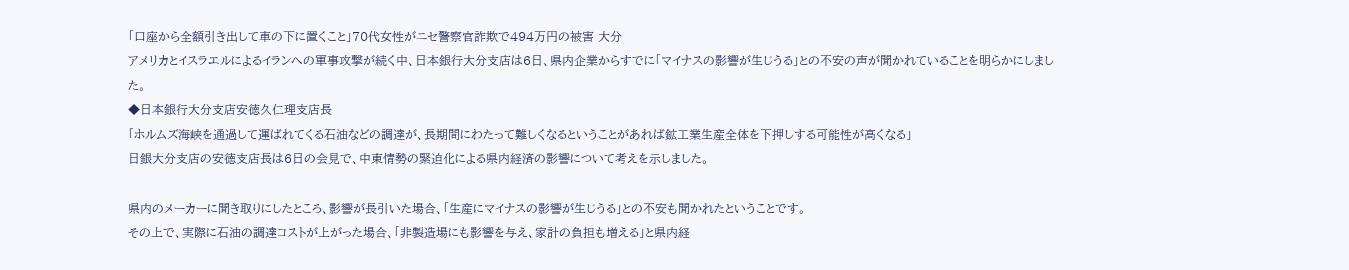「口座から全額引き出して車の下に置くこと」70代女性がニセ警察官詐欺で494万円の被害 大分
アメリカとイスラエルによるイランへの軍事攻撃が続く中、日本銀行大分支店は6日、県内企業からすでに「マイナスの影響が生じうる」との不安の声が聞かれていることを明らかにしました。
◆日本銀行大分支店安徳久仁理支店長
「ホルムズ海峡を通過して運ばれてくる石油などの調達が、長期間にわたって難しくなるということがあれば鉱工業生産全体を下押しする可能性が高くなる」
日銀大分支店の安徳支店長は6日の会見で、中東情勢の緊迫化による県内経済の影響について考えを示しました。

県内のメーカーに聞き取りにしたところ、影響が長引いた場合、「生産にマイナスの影響が生じうる」との不安も聞かれたということです。
その上で、実際に石油の調達コストが上がった場合、「非製造場にも影響を与え、家計の負担も増える」と県内経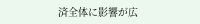済全体に影響が広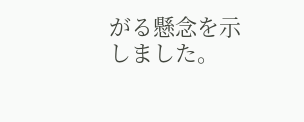がる懸念を示しました。